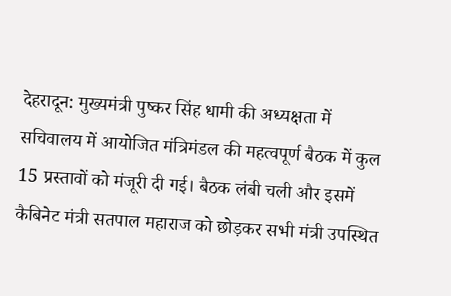देहरादून: मुख्यमंत्री पुष्कर सिंह धामी की अध्यक्षता में सचिवालय में आयोजित मंत्रिमंडल की महत्वपूर्ण बैठक में कुल 15 प्रस्तावों को मंजूरी दी गई। बैठक लंबी चली और इसमें कैबिनेट मंत्री सतपाल महाराज को छोड़कर सभी मंत्री उपस्थित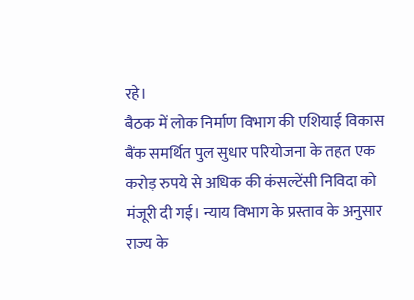रहे।
बैठक में लोक निर्माण विभाग की एशियाई विकास बैंक समर्थित पुल सुधार परियोजना के तहत एक करोड़ रुपये से अधिक की कंसल्टेंसी निविदा को मंजूरी दी गई। न्याय विभाग के प्रस्ताव के अनुसार राज्य के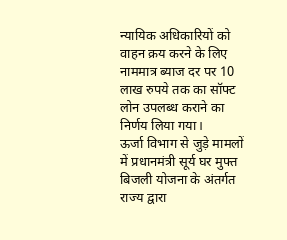न्यायिक अधिकारियों को वाहन क्रय करने के लिए नाममात्र ब्याज दर पर 10 लाख रुपये तक का सॉफ्ट लोन उपलब्ध कराने का निर्णय लिया गया।
ऊर्जा विभाग से जुड़े मामलों में प्रधानमंत्री सूर्य घर मुफ्त बिजली योजना के अंतर्गत राज्य द्वारा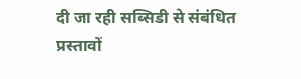दी जा रही सब्सिडी से संबंधित प्रस्तावों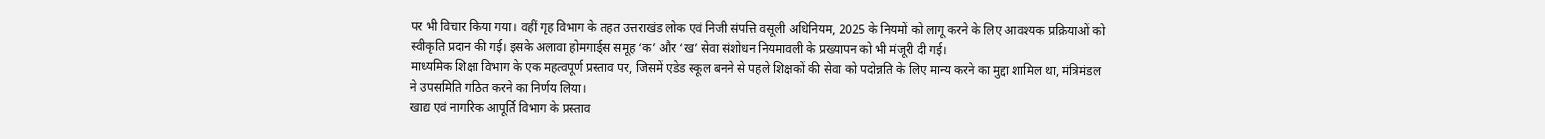पर भी विचार किया गया। वहीं गृह विभाग के तहत उत्तराखंड लोक एवं निजी संपत्ति वसूली अधिनियम, 2025 के नियमों को लागू करने के लिए आवश्यक प्रक्रियाओं को स्वीकृति प्रदान की गई। इसके अलावा होमगार्ड्स समूह ‘क’ और ‘ख’ सेवा संशोधन नियमावली के प्रख्यापन को भी मंजूरी दी गई।
माध्यमिक शिक्षा विभाग के एक महत्वपूर्ण प्रस्ताव पर, जिसमें एडेड स्कूल बनने से पहले शिक्षकों की सेवा को पदोन्नति के लिए मान्य करने का मुद्दा शामिल था, मंत्रिमंडल ने उपसमिति गठित करने का निर्णय लिया।
खाद्य एवं नागरिक आपूर्ति विभाग के प्रस्ताव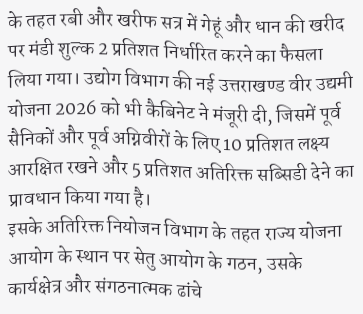के तहत रबी और खरीफ सत्र में गेहूं और धान की खरीद पर मंडी शुल्क 2 प्रतिशत निर्धारित करने का फैसला लिया गया। उद्योग विभाग की नई उत्तराखण्ड वीर उद्यमी योजना 2026 को भी कैबिनेट ने मंजूरी दी, जिसमें पूर्व सैनिकों और पूर्व अग्निवीरों के लिए 10 प्रतिशत लक्ष्य आरक्षित रखने और 5 प्रतिशत अतिरिक्त सब्सिडी देने का प्रावधान किया गया है।
इसके अतिरिक्त नियोजन विभाग के तहत राज्य योजना आयोग के स्थान पर सेतु आयोग के गठन, उसके कार्यक्षेत्र और संगठनात्मक ढांचे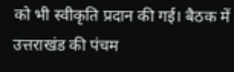को भी स्वीकृति प्रदान की गई। बैठक में उत्तराखंड की पंचम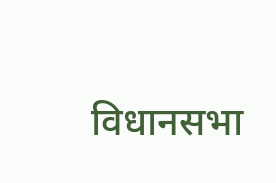विधानसभा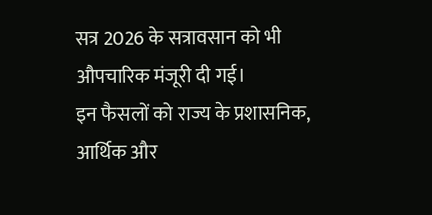सत्र 2026 के सत्रावसान को भी औपचारिक मंजूरी दी गई।
इन फैसलों को राज्य के प्रशासनिक, आर्थिक और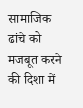सामाजिक ढांचे को मजबूत करने की दिशा में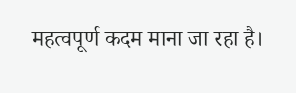महत्वपूर्ण कदम माना जा रहा है।